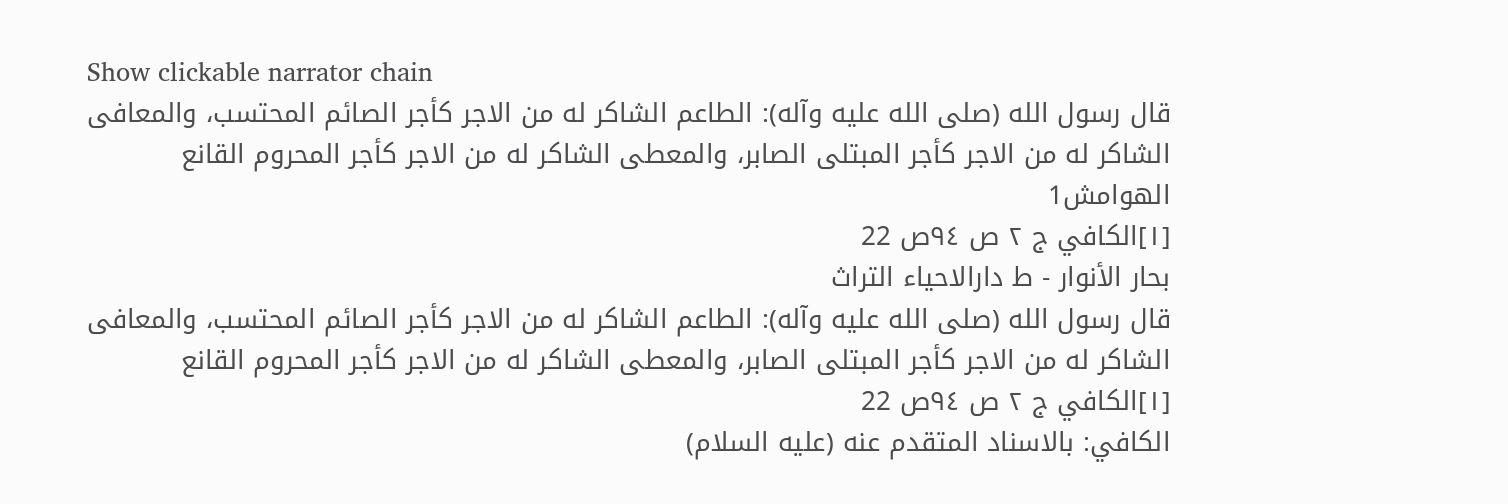Show clickable narrator chain
قال رسول الله (صلى الله عليه وآله): الطاعم الشاكر له من الاجر كأجر الصائم المحتسب، والمعافى الشاكر له من الاجر كأجر المبتلى الصابر، والمعطى الشاكر له من الاجر كأجر المحروم القانع
الهوامش1
[١]الكافي ج ٢ ص ٩٤ص 22
بحار الأنوار - ط دارالاحياء التراث
قال رسول الله (صلى الله عليه وآله): الطاعم الشاكر له من الاجر كأجر الصائم المحتسب، والمعافى الشاكر له من الاجر كأجر المبتلى الصابر، والمعطى الشاكر له من الاجر كأجر المحروم القانع
[١]الكافي ج ٢ ص ٩٤ص 22
الكافي: بالاسناد المتقدم عنه (عليه السلام)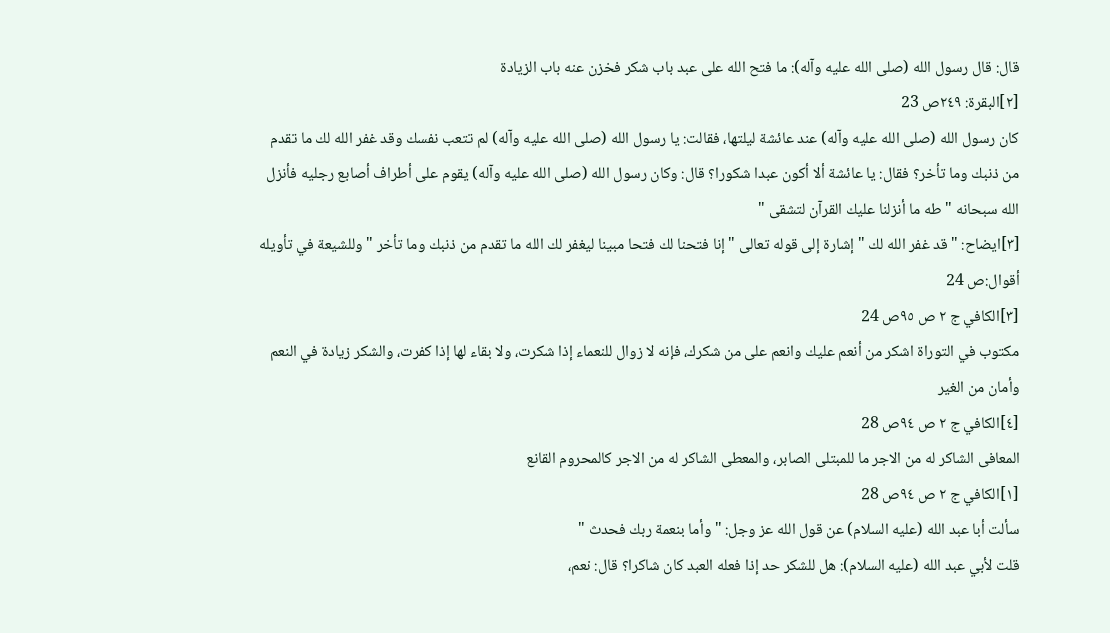قال: قال رسول الله (صلى الله عليه وآله): ما فتح الله على عبد باب شكر فخزن عنه باب الزيادة
[٢]البقرة: ٢٤٩ص 23
كان رسول الله (صلى الله عليه وآله) عند عائشة ليلتها، فقالت: يا رسول الله (صلى الله عليه وآله) لم تتعب نفسك وقد غفر الله لك ما تقدم من ذنبك وما تأخر؟ فقال: يا عائشة ألا أكون عبدا شكورا؟ قال: وكان رسول الله (صلى الله عليه وآله) يقوم على أطراف أصابع رجليه فأنزل الله سبحانه " طه ما أنزلنا عليك القرآن لتشقى "
[۳]ايضاح: " قد غفر الله لك " إشارة إلى قوله تعالى " إنا فتحنا لك فتحا مبينا ليغفر لك الله ما تقدم من ذنبك وما تأخر " وللشيعة في تأويله أقوال:ص 24
[٣]الكافي ج ٢ ص ٩٥ص 24
مكتوب في التوراة اشكر من أنعم عليك وانعم على من شكرك، فإنه لا زوال للنعماء إذا شكرت، ولا بقاء لها إذا كفرت، والشكر زيادة في النعم وأمان من الغير
[٤]الكافي ج ٢ ص ٩٤ص 28
المعافى الشاكر له من الاجر ما للمبتلى الصابر، والمعطى الشاكر له من الاجر كالمحروم القانع
[١]الكافي ج ٢ ص ٩٤ص 28
سألت أبا عبد الله (عليه السلام) عن قول الله عز وجل: " وأما بنعمة ربك فحدث "
قلت لأبي عبد الله (عليه السلام): هل للشكر حد إذا فعله العبد كان شاكرا؟ قال: نعم،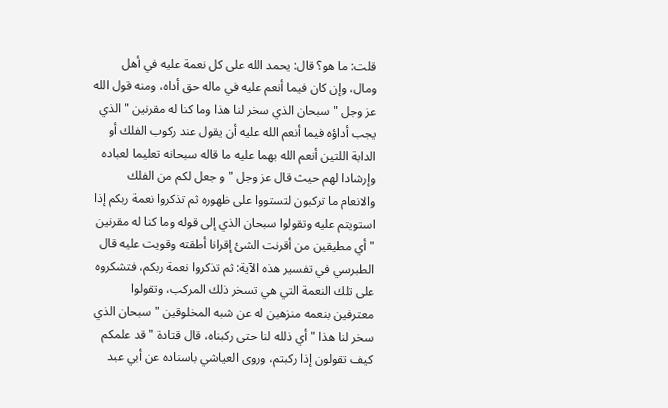قلت: ما هو؟ قال: يحمد الله على كل نعمة عليه في أهل ومال، وإن كان فيما أنعم عليه في ماله حق أداه، ومنه قول الله عز وجل " سبحان الذي سخر لنا هذا وما كنا له مقرنين " الذي يجب أداؤه فيما أنعم الله عليه أن يقول عند ركوب الفلك أو الدابة اللتين أنعم الله بهما عليه ما قاله سبحانه تعليما لعباده وإرشادا لهم حيث قال عز وجل " و جعل لكم من الفلك والانعام ما تركبون لتستووا على ظهوره ثم تذكروا نعمة ربكم إذا استويتم عليه وتقولوا سبحان الذي إلى قوله وما كنا له مقرنين " أي مطيقين من أقرنت الشئ إقرانا أطقته وقويت عليه قال الطبرسي في تفسير هذه الآية: ثم تذكروا نعمة ربكم، فتشكروه على تلك النعمة التي هي تسخر ذلك المركب، وتقولوا معترفين بنعمه منزهين له عن شبه المخلوقين " سبحان الذي سخر لنا هذا " أي ذلله لنا حتى ركبناه، قال قتادة " قد علمكم كيف تقولون إذا ركبتم، وروى العياشي باسناده عن أبي عبد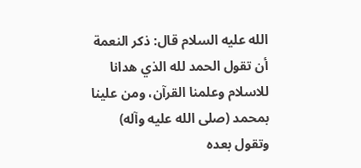الله عليه السلام قال: ذكر النعمة أن تقول الحمد لله الذي هدانا للاسلام وعلمنا القرآن، ومن علينا بمحمد (صلى الله عليه وآله) وتقول بعده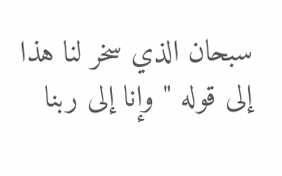سبحان الذي سخر لنا هذا إلى قوله " وإنا إلى ربنا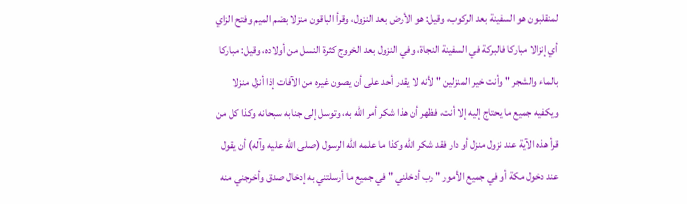لمنقلبون هو السفينة بعد الركوب، وقيل: هو الأرض بعد النزول، وقرأ الباقون منزلا بضم الميم وفتح الزاي أي إنزالا مباركا فالبركة في السفينة النجاة، وفي النزول بعد الخروج كثرة النسل من أولاده، وقيل: مباركا بالماء والشجر " وأنت خير المنزلين " لأنه لا يقدر أحد على أن يصون غيره من الآفات إذا أنزل منزلا ويكفيه جميع ما يحتاج إليه إلا أنت، فظهر أن هذا شكر أمر الله به، وتوسل إلى جنابه سبحانه وكذا كل من قرأ هذه الآية عند نزول منزل أو دار فقد شكر الله وكذا ما علمه الله الرسول (صلى الله عليه وآله) أن يقول عند دخول مكة أو في جميع الأمور " رب أدخلني " في جميع ما أرسلتني به إدخال صدق وأخرجني منه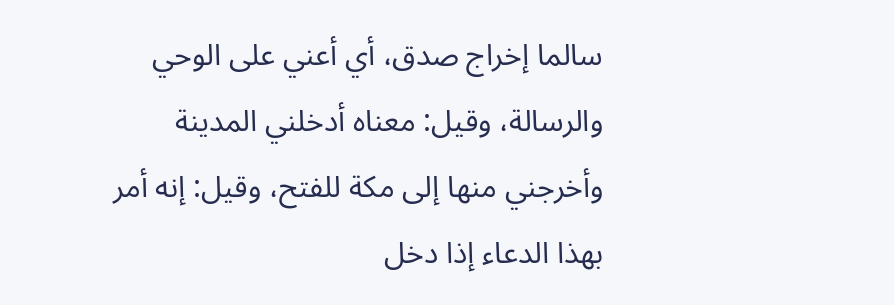سالما إخراج صدق، أي أعني على الوحي والرسالة، وقيل: معناه أدخلني المدينة وأخرجني منها إلى مكة للفتح، وقيل: إنه أمر بهذا الدعاء إذا دخل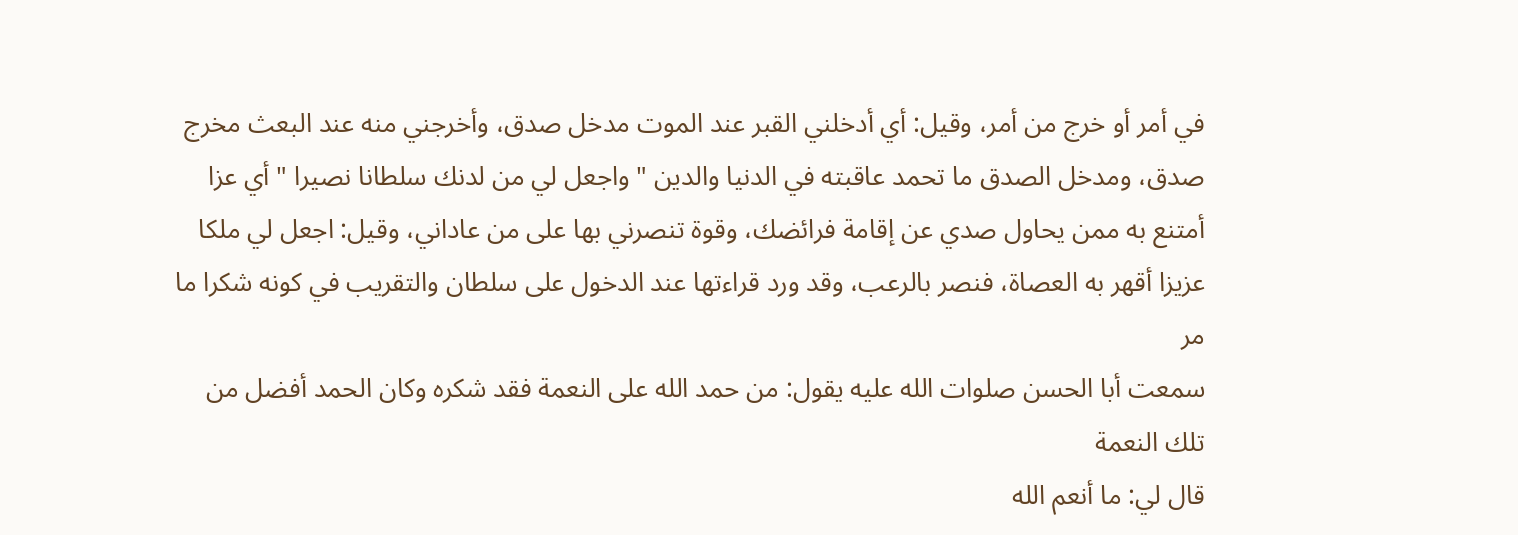في أمر أو خرج من أمر، وقيل: أي أدخلني القبر عند الموت مدخل صدق، وأخرجني منه عند البعث مخرج صدق، ومدخل الصدق ما تحمد عاقبته في الدنيا والدين " واجعل لي من لدنك سلطانا نصيرا " أي عزا أمتنع به ممن يحاول صدي عن إقامة فرائضك، وقوة تنصرني بها على من عاداني، وقيل: اجعل لي ملكا عزيزا أقهر به العصاة، فنصر بالرعب، وقد ورد قراءتها عند الدخول على سلطان والتقريب في كونه شكرا ما مر
سمعت أبا الحسن صلوات الله عليه يقول: من حمد الله على النعمة فقد شكره وكان الحمد أفضل من تلك النعمة
قال لي: ما أنعم الله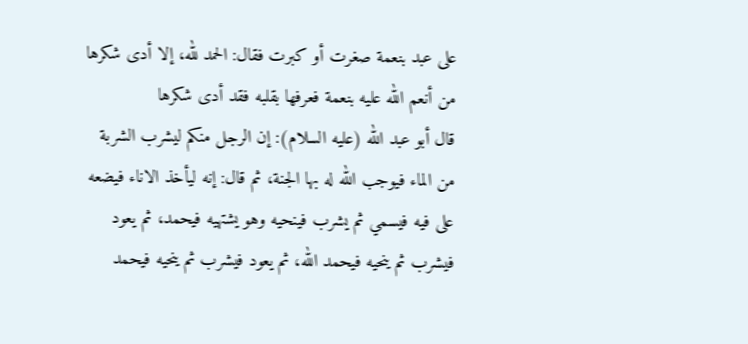على عبد بنعمة صغرت أو كبرت فقال: الحمد لله، إلا أدى شكرها
من أنعم الله عليه بنعمة فعرفها بقلبه فقد أدى شكرها
قال أبو عبد الله (عليه السلام): إن الرجل منكم ليشرب الشربة من الماء فيوجب الله له بها الجنة، ثم قال: إنه ليأخذ الاناء فيضعه على فيه فيسمي ثم يشرب فينحيه وهو يشتهيه فيحمد، ثم يعود فيشرب ثم ينحيه فيحمد الله، ثم يعود فيشرب ثم ينحيه فيحمد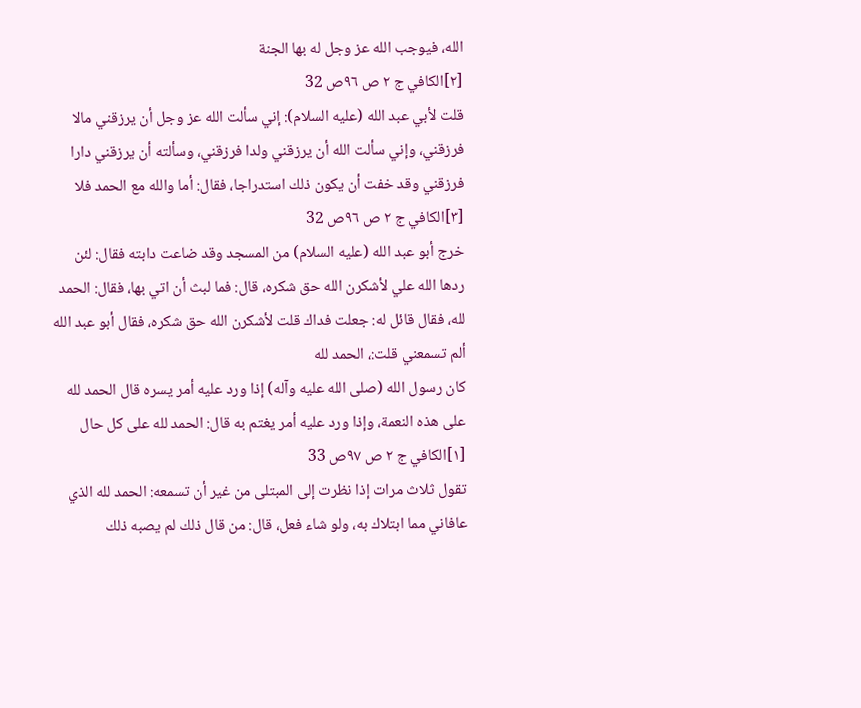الله، فيوجب الله عز وجل له بها الجنة
[٢]الكافي ج ٢ ص ٩٦ص 32
قلت لأبي عبد الله (عليه السلام): إني سألت الله عز وجل أن يرزقني مالا فرزقني، وإني سألت الله أن يرزقني ولدا فرزقني، وسألته أن يرزقني دارا فرزقني وقد خفت أن يكون ذلك استدراجا، فقال: أما والله مع الحمد فلا
[٣]الكافي ج ٢ ص ٩٦ص 32
خرج أبو عبد الله (عليه السلام) من المسجد وقد ضاعت دابته فقال: لئن ردها الله علي لأشكرن الله حق شكره، قال: فما لبث أن اتي بها، فقال: الحمد لله، فقال قائل له: جعلت فداك قلت لأشكرن الله حق شكره، فقال أبو عبد الله ألم تسمعني قلت:، الحمد لله
كان رسول الله (صلى الله عليه وآله) إذا ورد عليه أمر يسره قال الحمد لله على هذه النعمة، وإذا ورد عليه أمر يغتم به قال: الحمد لله على كل حال
[١]الكافي ج ٢ ص ٩٧ص 33
تقول ثلاث مرات إذا نظرت إلى المبتلى من غير أن تسمعه: الحمد لله الذي عافاني مما ابتلاك به، ولو شاء فعل، قال: من قال ذلك لم يصبه ذلك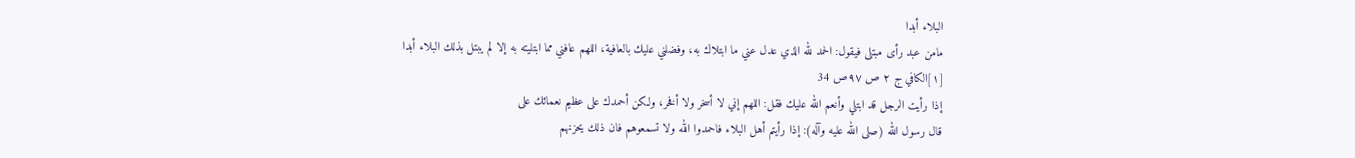البلاء أبدا
مامن عبد رأى مبتلى فيقول: الحمد لله الذي عدل عني ما ابتلاك به، وفضلني عليك بالعافية، اللهم عافني مما ابتليته به إلا لم يبتل بذلك البلاء أبدا
[١]الكافي ج ٢ ص ٩٧ص 34
إذا رأيت الرجل قد ابتلي وأنعم الله عليك فقل: اللهم إني لا أسخر ولا أفخر، ولكن أحمدك على عظيم نعمائك على
قال رسول الله (صلى الله عليه وآله): إذا رأيتم أهل البلاء فاحمدوا الله ولا تسمعوهم فان ذلك يحزنهم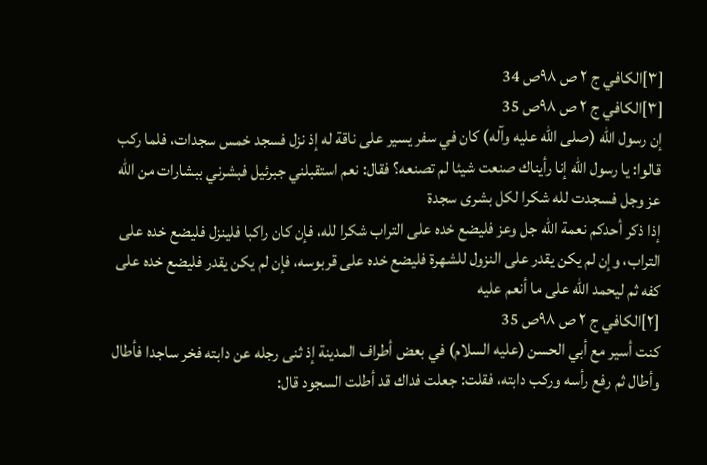[٣]الكافي ج ٢ ص ٩٨ص 34
[٣]الكافي ج ٢ ص ٩٨ص 35
إن رسول الله (صلى الله عليه وآله) كان في سفر يسير على ناقة له إذ نزل فسجد خمس سجدات، فلما ركب قالوا: يا رسول الله إنا رأيناك صنعت شيئا لم تصنعه؟ فقال: نعم استقبلني جبرئيل فبشرني ببشارات من الله عز وجل فسجدت لله شكرا لكل بشرى سجدة
إذا ذكر أحدكم نعمة الله جل وعز فليضع خده على التراب شكرا لله، فإن كان راكبا فلينزل فليضع خده على التراب، وإن لم يكن يقدر على النزول للشهرة فليضع خده على قربوسه، فإن لم يكن يقدر فليضع خده على كفه ثم ليحمد الله على ما أنعم عليه
[٢]الكافي ج ٢ ص ٩٨ص 35
كنت أسير مع أبي الحسن (عليه السلام) في بعض أطراف المدينة إذ ثنى رجله عن دابته فخر ساجدا فأطال وأطال ثم رفع رأسه وركب دابته، فقلت: جعلت فداك قد أطلت السجود قال: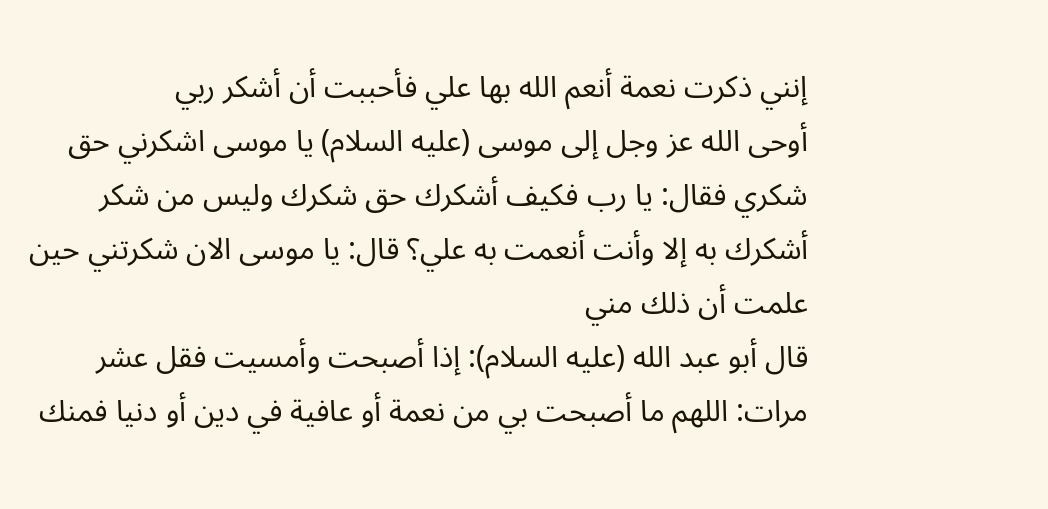إنني ذكرت نعمة أنعم الله بها علي فأحببت أن أشكر ربي
أوحى الله عز وجل إلى موسى (عليه السلام) يا موسى اشكرني حق شكري فقال: يا رب فكيف أشكرك حق شكرك وليس من شكر أشكرك به إلا وأنت أنعمت به علي؟ قال: يا موسى الان شكرتني حين علمت أن ذلك مني
قال أبو عبد الله (عليه السلام): إذا أصبحت وأمسيت فقل عشر مرات: اللهم ما أصبحت بي من نعمة أو عافية في دين أو دنيا فمنك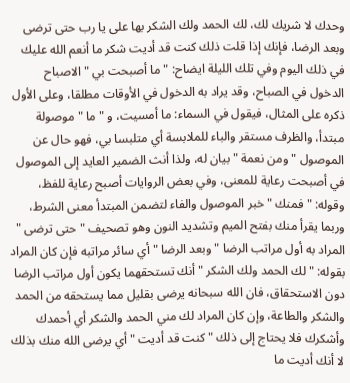وحدك لا شريك لك، لك الحمد ولك الشكر بها على يا رب حتى ترضى وبعد الرضا، فإنك إذا قلت ذلك كنت قد أديت شكر ما أنعم الله عليك في ذلك اليوم وفي تلك الليلة ايضاح: " ما أصبحت بي " الاصباح الدخول في الصباح، وقد يراد به الدخول في الأوقات مطلقا، وعلى الأول ذكره على المثال، فيقول في السماء: ما أمسيت، و " ما " موصولة مبتدأ، والظرف مستقر والباء للملابسة أي متلبسا بي، فهو حال عن الموصول " ومن نعمة " بيان له، ولذا أنث الضمير العايد إلى الموصول في أصبحت رعاية للمعنى، وفي بعض الروايات أصبح رعاية للفظ، وقوله: " فمنك " خبر الموصول والفاء لتضمن المبتدأ معنى الشرط، وربما يقرأ منك بفتح الميم وتشديد النون وهو تصحيف " حتى ترضى " المراد به أول مراتب الرضا " وبعد الرضا " أي سائر مراتبه فإن كان المراد بقوله: " لك الحمد ولك الشكر " أنك تستحقهما يكون أول مراتب الرضا دون الاستحقاق، فان الله سبحانه يرضى بقليل مما يستحقه من الحمد والشكر والطاعة، وإن كان المراد لك مني الحمد والشكر أي أحمدك وأشكرك فلا يحتاج إلى ذلك " كنت قد أديت " أي يرضى الله منك بذلك لا أنك أديت ما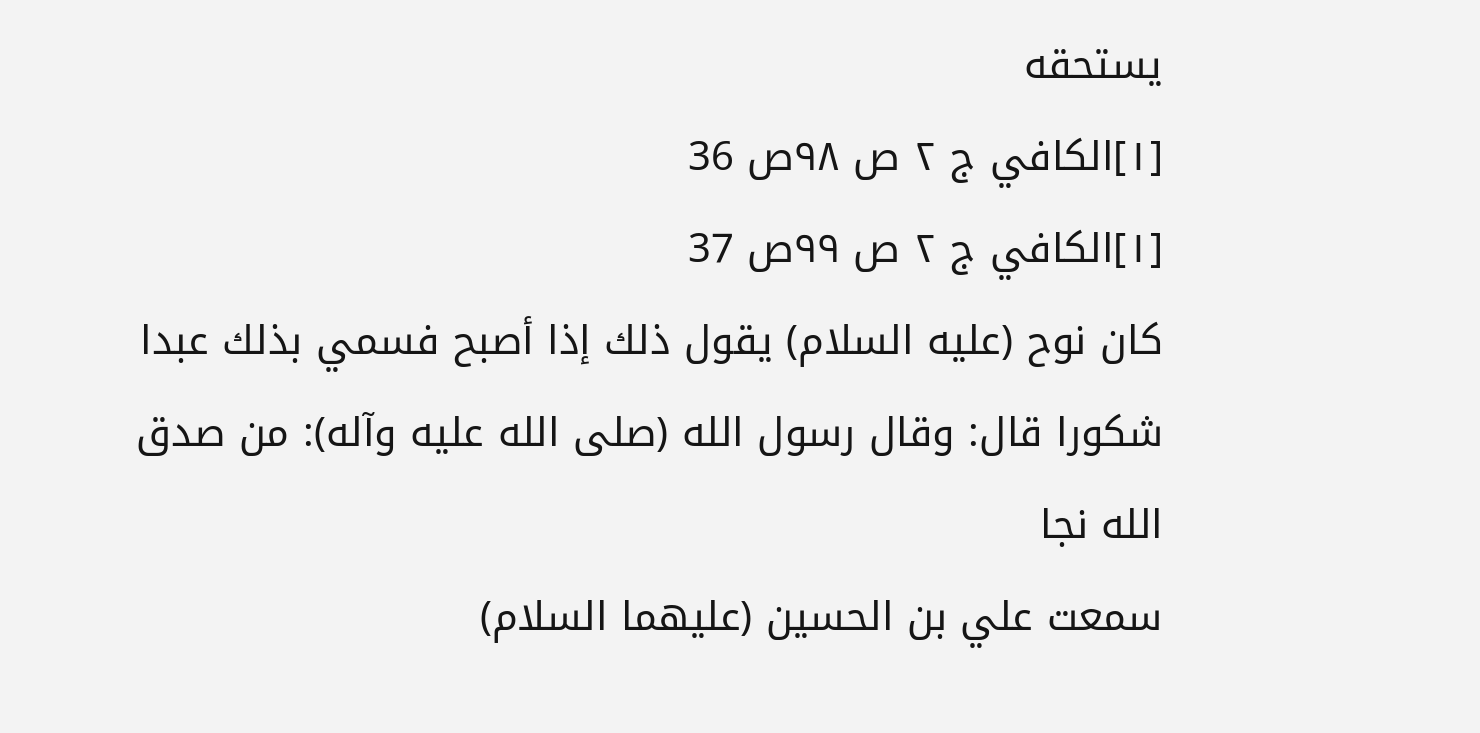يستحقه
[١]الكافي ج ٢ ص ٩٨ص 36
[١]الكافي ج ٢ ص ٩٩ص 37
كان نوح (عليه السلام) يقول ذلك إذا أصبح فسمي بذلك عبدا شكورا قال: وقال رسول الله (صلى الله عليه وآله): من صدق الله نجا
سمعت علي بن الحسين (عليهما السلام)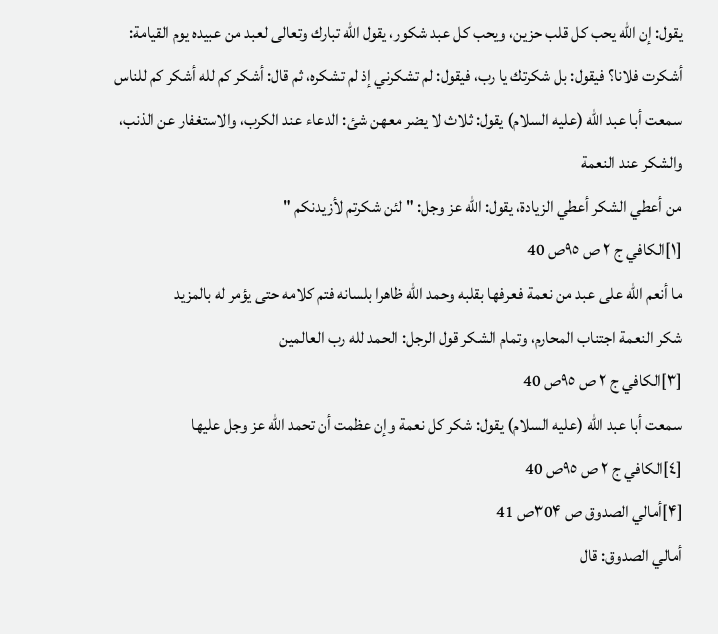يقول: إن الله يحب كل قلب حزين، ويحب كل عبد شكور، يقول الله تبارك وتعالى لعبد من عبيده يوم القيامة: أشكرت فلانا؟ فيقول: بل شكرتك يا رب، فيقول: لم تشكرني إذ لم تشكره، ثم قال: أشكر كم لله أشكر كم للناس
سمعت أبا عبد الله (عليه السلام) يقول: ثلاث لا يضر معهن شئ: الدعاء عند الكرب، والاستغفار عن الذنب، والشكر عند النعمة
من أعطي الشكر أعطي الزيادة، يقول: الله عز وجل: " لئن شكرتم لأزيدنكم "
[١]الكافي ج ٢ ص ٩٥ص 40
ما أنعم الله على عبد من نعمة فعرفها بقلبه وحمد الله ظاهرا بلسانه فتم كلامه حتى يؤمر له بالمزيد
شكر النعمة اجتناب المحارم، وتمام الشكر قول الرجل: الحمد لله رب العالمين
[٣]الكافي ج ٢ ص ٩٥ص 40
سمعت أبا عبد الله (عليه السلام) يقول: شكر كل نعمة وإن عظمت أن تحمد الله عز وجل عليها
[٤]الكافي ج ٢ ص ٩٥ص 40
[۴]أمالي الصدوق ص ۳0۴ص 41
أمالي الصدوق: قال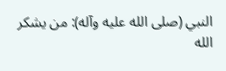النبي (صلى الله عليه وآله): من يشكر الله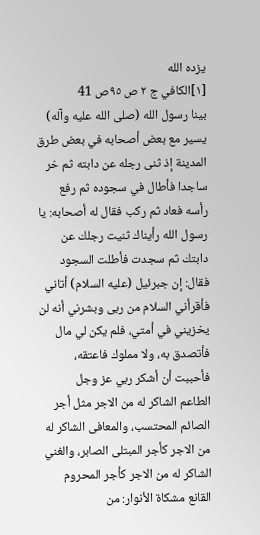يزده الله
[١]الكافي ج ٢ ص ٩٥ص 41
بينا رسول الله (صلى الله عليه وآله) يسير مع بعض أصحابه في بعض طرق المدينة إذ ثنى رجله عن دابته ثم خر ساجدا فأطال في سجوده ثم رفع رأسه فعاد ثم ركب فقال له أصحابه: يا رسول الله رأيناك ثنيت رجلك عن دابتك ثم سجدت فأطلت السجود فقال: إن جبرئيل (عليه السلام) أتاني فأقرأني السلام من ربى وبشرني أنه لن يخزيني في أمتي، فلم يكن لي مال فأتصدق به، ولا مملوك فاعتقه، فأحببت أن أشكر ربي عز وجل
الطاعم الشاكر له من الاجر مثل أجر الصائم المحتسب، والمعافى الشاكر له من الاجر كأجر المبتلى الصابر، والغني الشاكر له من الاجر كأجر المحروم القانع مشكاة الأنوار: من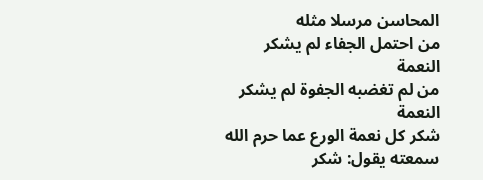المحاسن مرسلا مثله
من احتمل الجفاء لم يشكر النعمة
من لم تغضبه الجفوة لم يشكر النعمة
شكر كل نعمة الورع عما حرم الله
سمعته يقول: شكر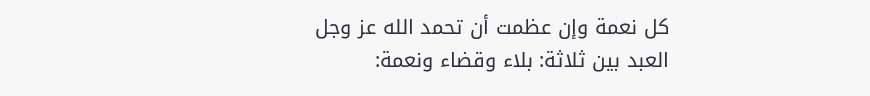كل نعمة وإن عظمت أن تحمد الله عز وجل
العبد بين ثلاثة: بلاء وقضاء ونعمة: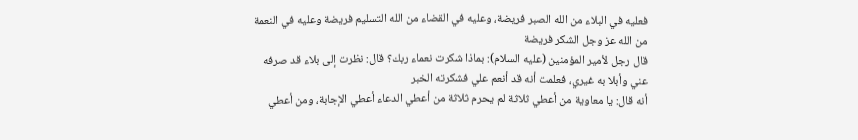فعليه في البلاء من الله الصبر فريضة، وعليه في القضاء من الله التسليم فريضة وعليه في النعمة من الله عز وجل الشكر فريضة
قال رجل لأمير المؤمنين (عليه السلام): بماذا شكرت نعماء ربك؟ قال: نظرت إلى بلاء قد صرفه عني وأبلا به غيري، فعلمت أنه قد أنعم علي فشكرته الخبر
أنه قال: يا معاوية من أعطي ثلاثة لم يحرم ثلاثة من أعطي الدعاء أعطي الإجابة، ومن أعطي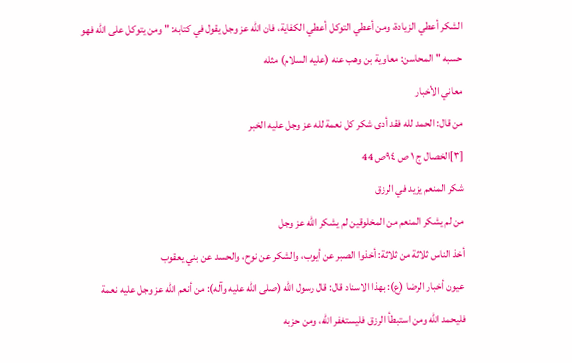الشكر أعطي الزيادة، ومن أعطي التوكل أعطي الكفاية، فان الله عز وجل يقول في كتابه: " ومن يتوكل على الله فهو حسبه " المحاسن: معاوية بن وهب عنه (عليه السلام) مثله
معاني الأخبار
من قال: الحمد لله فقد أدى شكر كل نعمة لله عز وجل عليه الخبر
[٣]الخصال ج ١ ص ٩٤ص 44
شكر المنعم يزيد في الرزق
من لم يشكر المنعم من المخلوقين لم يشكر الله عز وجل
أخذ الناس ثلاثة من ثلاثة: أخذوا الصبر عن أيوب، والشكر عن نوح، والحسد عن بني يعقوب
عيون أخبار الرضا (ع): بهذا الاسناد قال: قال رسول الله (صلى الله عليه وآله): من أنعم الله عز وجل عليه نعمة فليحمد الله ومن استبطأ الرزق فليستغفر الله، ومن حزبه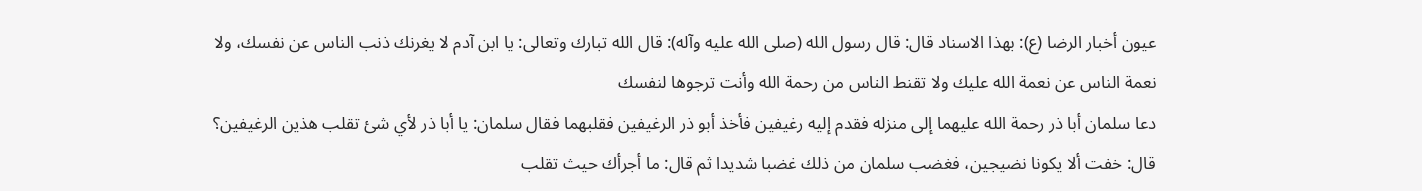عيون أخبار الرضا (ع): بهذا الاسناد قال: قال رسول الله (صلى الله عليه وآله): قال الله تبارك وتعالى: يا ابن آدم لا يغرنك ذنب الناس عن نفسك، ولا نعمة الناس عن نعمة الله عليك ولا تقنط الناس من رحمة الله وأنت ترجوها لنفسك
دعا سلمان أبا ذر رحمة الله عليهما إلى منزله فقدم إليه رغيفين فأخذ أبو ذر الرغيفين فقلبهما فقال سلمان: يا أبا ذر لأي شئ تقلب هذين الرغيفين؟ قال: خفت ألا يكونا نضيجين، فغضب سلمان من ذلك غضبا شديدا ثم قال: ما أجرأك حيث تقلب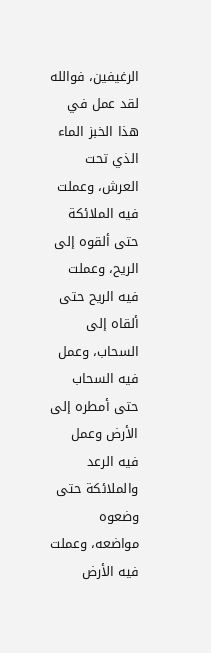الرغيفين، فوالله لقد عمل في هذا الخبز الماء الذي تحت العرش، وعملت فيه الملائكة حتى ألقوه إلى الريح، وعملت فيه الريح حتى ألقاه إلى السحاب، وعمل فيه السحاب حتى أمطره إلى الأرض وعمل فيه الرعد والملائكة حتى وضعوه مواضعه، وعملت فيه الأرض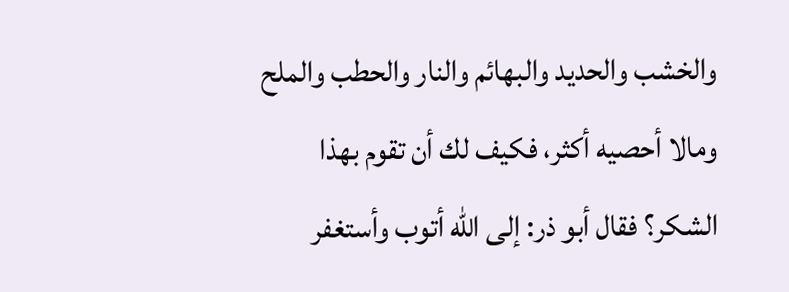والخشب والحديد والبهائم والنار والحطب والملح ومالا أحصيه أكثر، فكيف لك أن تقوم بهذا الشكر؟ فقال أبو ذر: إلى الله أتوب وأستغفر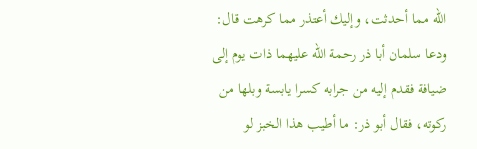الله مما أحدثت، وإليك أعتذر مما كرهت قال: ودعا سلمان أبا ذر رحمة الله عليهما ذات يوم إلى ضيافة فقدم إليه من جرابه كسرا يابسة وبلها من ركوته، فقال أبو ذر: ما أطيب هذا الخبز لو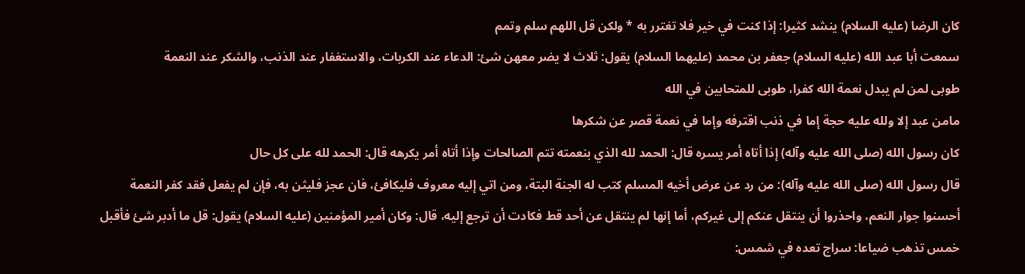كان الرضا (عليه السلام) ينشد كثيرا: إذا كنت في خير فلا تغترر به * ولكن قل اللهم سلم وتمم
سمعت أبا عبد الله (عليه السلام) جعفر بن محمد (عليهما السلام) يقول: ثلاث لا يضر معهن شئ: الدعاء عند الكربات، والاستغفار عند الذنب، والشكر عند النعمة
طوبى لمن لم يبدل نعمة الله كفرا، طوبى للمتحابين في الله
مامن عبد إلا ولله عليه حجة إما في ذنب اقترفه وإما في نعمة قصر عن شكرها
كان رسول الله (صلى الله عليه وآله) إذا أتاه أمر يسره قال: الحمد لله الذي بنعمته تتم الصالحات وإذا أتاه أمر يكرهه قال: الحمد لله على كل حال
قال رسول الله (صلى الله عليه وآله): من رد عن عرض أخيه المسلم كتب له الجنة البتة، ومن اتي إليه معروف فليكافئ، فان عجز فليثن به، فإن لم يفعل فقد كفر النعمة
أحسنوا جوار النعم، واحذروا أن ينتقل عنكم إلى غيركم، أما إنها لم ينتقل عن أحد قط فكادت أن ترجع إليه، قال: وكان أمير المؤمنين (عليه السلام) يقول: قل ما أدبر شئ فأقبل
خمس تذهب ضياعا: سراج تعده في شمس: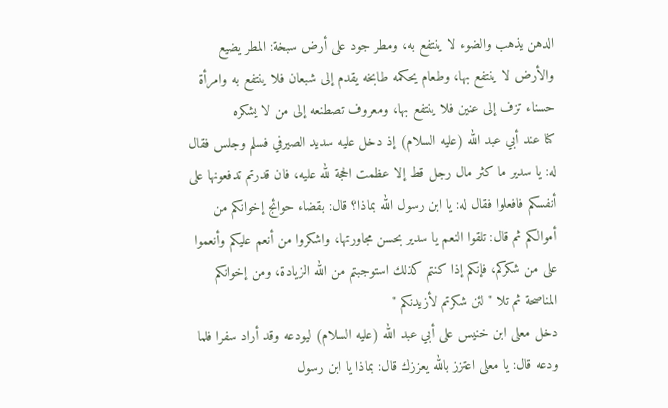الدهن يذهب والضوء لا ينتفع به، ومطر جود على أرض سبخة: المطر يضيع والأرض لا ينتفع بها، وطعام يحكمه طابخه يقدم إلى شبعان فلا ينتفع به وامرأة حسناء تزف إلى عنين فلا ينتفع بها، ومعروف تصطنعه إلى من لا يشكره
كنا عند أبي عبد الله (عليه السلام) إذ دخل عليه سديد الصيرفي فسلم وجلس فقال له: يا سدير ما كثر مال رجل قط إلا عظمت الحجة لله عليه، فان قدرتم تدفعونها على أنفسكم فافعلوا فقال له: يا ابن رسول الله بماذا؟ قال: بقضاء حوائج إخوانكم من أموالكم ثم قال: تلقوا النعم يا سدير بحسن مجاورتها، واشكروا من أنعم عليكم وأنعموا على من شكركم، فإنكم إذا كنتم كذلك استوجبتم من الله الزيادة، ومن إخوانكم المناصحة ثم تلا " لئن شكرتم لأزيدنكم "
دخل معلى ابن خنيس على أبي عبد الله (عليه السلام) ليودعه وقد أراد سفرا فلما ودعه قال: يا معلى اعتزز بالله يعززك قال: بماذا يا ابن رسول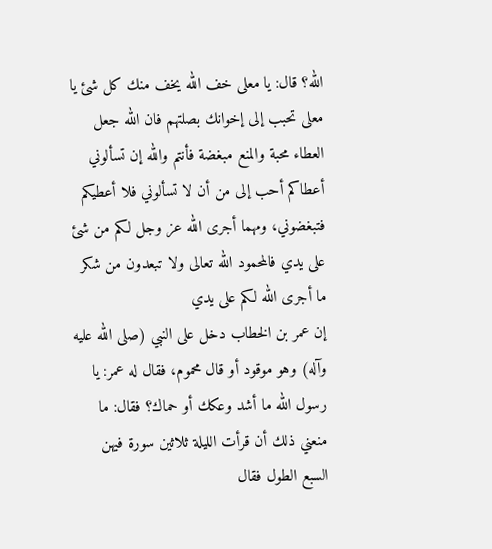الله؟ قال: يا معلى خف الله يخف منك كل شئ يا معلى تحبب إلى إخوانك بصلتهم فان الله جعل العطاء محبة والمنع مبغضة فأنتم والله إن تسألوني أعطاكم أحب إلى من أن لا تسألوني فلا أعطيكم فتبغضوني، ومهما أجرى الله عز وجل لكم من شئ على يدي فالمحمود الله تعالى ولا تبعدون من شكر ما أجرى الله لكم على يدي
إن عمر بن الخطاب دخل على النبي (صلى الله عليه وآله) وهو موقود أو قال محموم، فقال له عمر: يا رسول الله ما أشد وعكك أو حماك؟ فقال: ما منعني ذلك أن قرأت الليلة ثلاثين سورة فيهن السبع الطول فقال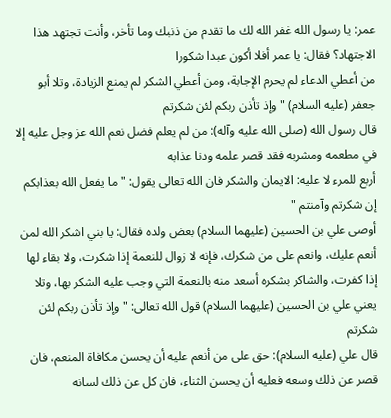عمر: يا رسول الله غفر الله لك ما تقدم من ذنبك وما تأخر، وأنت تجتهد هذا الاجتهاد؟ فقال: يا عمر أفلا أكون عبدا شكورا
من أعطي الدعاء لم يحرم الإجابة، ومن أعطي الشكر لم يمنع الزيادة، وتلا أبو جعفر (عليه السلام) " وإذ تأذن ربكم لئن شكرتم
قال رسول الله (صلى الله عليه وآله): من لم يعلم فضل نعم الله عز وجل عليه إلا في مطعمه ومشربه فقد قصر علمه ودنا عذابه
أربع للمرء لا عليه: الايمان والشكر فان الله تعالى يقول: " ما يفعل الله بعذابكم إن شكرتم وآمنتم "
أوصى علي بن الحسين (عليهما السلام) بعض ولده فقال: يا بني اشكر الله لمن أنعم عليك، وانعم على من شكرك، فإنه لا زوال للنعمة إذا شكرت، ولا بقاء لها إذا كفرت، والشاكر بشكره أسعد منه بالنعمة التي وجب عليه الشكر بها، وتلا يعني علي بن الحسين (عليهما السلام) قول الله تعالى: " وإذ تأذن ربكم لئن شكرتم
قال علي (عليه السلام): حق على من أنعم عليه أن يحسن مكافاة المنعم، فان قصر عن ذلك وسعه فعليه أن يحسن الثناء، فان كل عن ذلك لسانه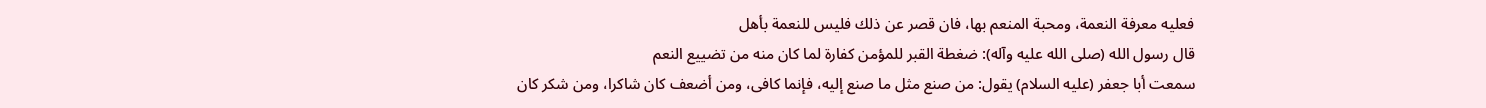فعليه معرفة النعمة، ومحبة المنعم بها، فان قصر عن ذلك فليس للنعمة بأهل
قال رسول الله (صلى الله عليه وآله): ضغطة القبر للمؤمن كفارة لما كان منه من تضييع النعم
سمعت أبا جعفر (عليه السلام) يقول: من صنع مثل ما صنع إليه، فإنما كافى، ومن أضعف كان شاكرا، ومن شكر كان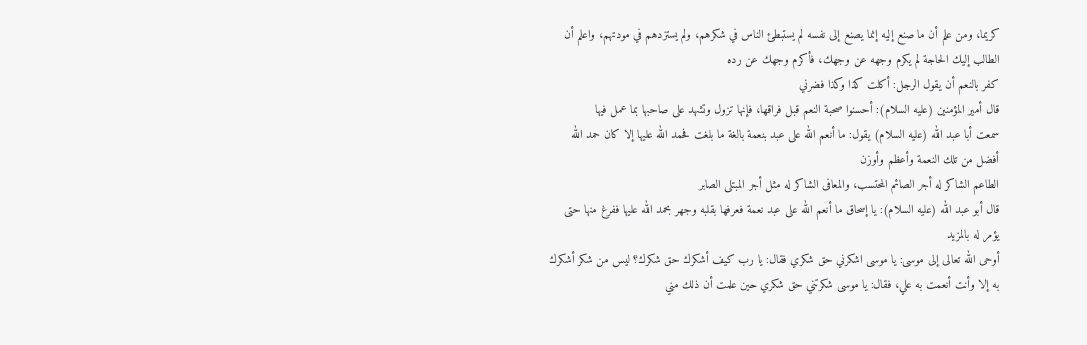كريما، ومن علم أن ما صنع إليه إنما يصنع إلى نفسه لم يستبطئ الناس في شكرهم، ولم يستزدهم في مودتهم، واعلم أن الطالب إليك الحاجة لم يكرم وجهه عن وجهك، فأكرم وجهك عن رده
كفر بالنعم أن يقول الرجل: أكلت كذا وكذا فضرني
قال أمير المؤمنين (عليه السلام): أحسنوا صحبة النعم قبل فراقها، فإنها تزول وتشهد على صاحبها بما عمل فيها
سمعت أبا عبد الله (عليه السلام) يقول: ما أنعم الله على عبد بنعمة بالغة ما بلغت فحمد الله عليها إلا كان حمد الله أفضل من تلك النعمة وأعظم وأوزن
الطاعم الشاكر له أجر الصائم المحتسب، والمعافى الشاكر له مثل أجر المبتلى الصابر
قال أبو عبد الله (عليه السلام): يا إسحاق ما أنعم الله على عبد نعمة فعرفها بقلبه وجهر بحمد الله عليها ففرغ منها حتى يؤمر له بالمزيد
أوحى الله تعالى إلى موسى: يا موسى اشكرني حق شكري فقال: يا رب كيف أشكرك حق شكرك؟ ليس من شكر أشكرك به إلا وأنت أنعمت به علي، فقال: يا موسى شكرتني حق شكري حين علمت أن ذلك مني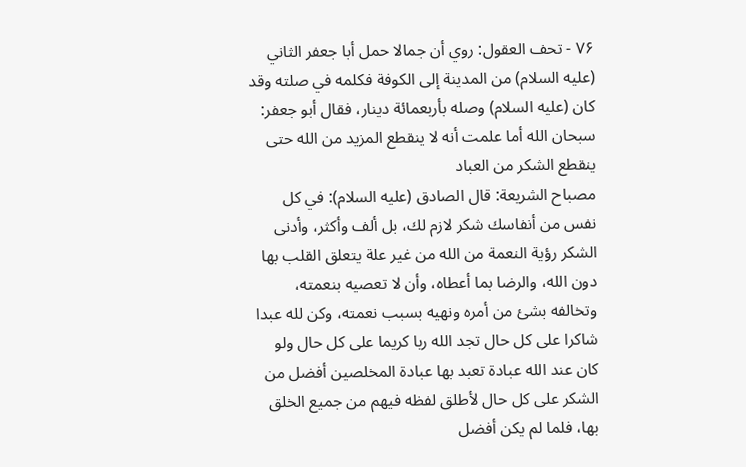۷۶ - تحف العقول: روي أن جمالا حمل أبا جعفر الثاني (عليه السلام) من المدينة إلى الكوفة فكلمه في صلته وقد كان (عليه السلام) وصله بأربعمائة دينار، فقال أبو جعفر: سبحان الله أما علمت أنه لا ينقطع المزيد من الله حتى ينقطع الشكر من العباد
مصباح الشريعة: قال الصادق (عليه السلام): في كل نفس من أنفاسك شكر لازم لك، بل ألف وأكثر، وأدنى الشكر رؤية النعمة من الله من غير علة يتعلق القلب بها دون الله، والرضا بما أعطاه، وأن لا تعصيه بنعمته، وتخالفه بشئ من أمره ونهيه بسبب نعمته، وكن لله عبدا شاكرا على كل حال تجد الله ربا كريما على كل حال ولو كان عند الله عبادة تعبد بها عبادة المخلصين أفضل من الشكر على كل حال لأطلق لفظه فيهم من جميع الخلق بها، فلما لم يكن أفضل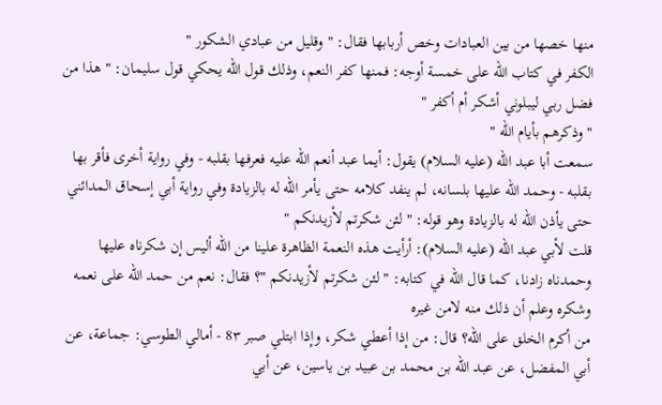منها خصها من بين العبادات وخص أربابها فقال: " وقليل من عبادي الشكور "
الكفر في كتاب الله على خمسة أوجه: فمنها كفر النعم، وذلك قول الله يحكي قول سليمان: " هذا من فضل ربي ليبلوني أشكر أم أكفر "
" وذكرهم بأيام الله "
سمعت أبا عبد الله (عليه السلام) يقول: أيما عبد أنعم الله عليه فعرفها بقلبه - وفي رواية أخرى فأقر بها بقلبه - وحمد الله عليها بلسانه، لم ينفد كلامه حتى يأمر الله له بالزيادة وفي رواية أبي إسحاق المدائني حتى يأذن الله له بالزيادة وهو قوله: " لئن شكرتم لأزيدنكم "
قلت لأبي عبد الله (عليه السلام): أرأيت هذه النعمة الظاهرة علينا من الله أليس إن شكرناه عليها وحمدناه زادنا، كما قال الله في كتابه: " لئن شكرتم لأزيدنكم "؟ فقال: نعم من حمد الله على نعمه وشكره وعلم أن ذلك منه لامن غيره
من أكرم الخلق على الله؟ قال: من إذا أعطي شكر، وإذا ابتلي صبر 8۳ - أمالي الطوسي: جماعة، عن أبي المفضل، عن عبد الله بن محمد بن عبيد بن ياسين، عن أبي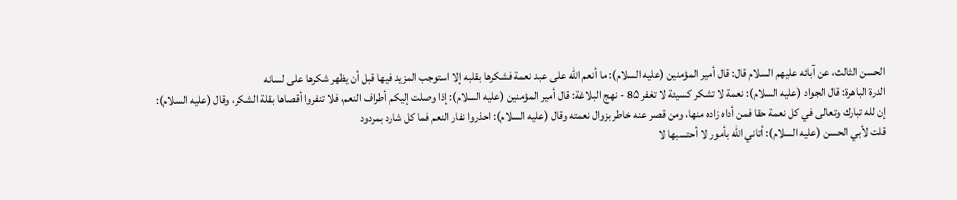الحسن الثالث، عن آبائه عليهم السلام قال: قال أمير المؤمنين (عليه السلام): ما أنعم الله على عبد نعمة فشكرها بقلبه إلا استوجب المزيد فيها قبل أن يظهر شكرها على لسانه
الدرة الباهرة: قال الجواد (عليه السلام): نعمة لا تشكر كسيئة لا تغفر 8۵ - نهج البلاغة: قال أمير المؤمنين (عليه السلام): إذا وصلت إليكم أطراف النعم، فلا تنفروا أقصاها بقلة الشكر، وقال (عليه السلام): إن لله تبارك وتعالى في كل نعمة حقا فمن أداه زاده منها، ومن قصر عنه خاطر بزوال نعمته وقال (عليه السلام): احذروا نفار النعم فما كل شارد بمردود
قلت لأبي الحسن (عليه السلام): أتاني الله بأمور لا أحتسبها لا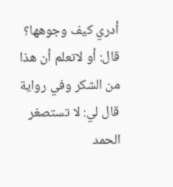أدري كيف وجوهها؟ قال: أو لاتعلم أن هذا من الشكر وفي رواية قال لي: لا تستصغر الحمد